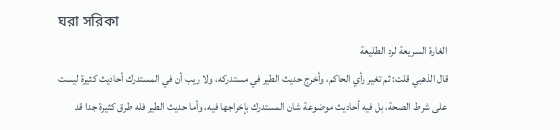ঘরা সরিকা
الغارة السريعة لرد الطليعة
قال الذهبي قلت: ثم تغير رأي الحاكم، وأخرج حديث الطير في مستدركه، ولا ريب أن في المستدرك أحاديث كثيرة ليست على شرط الصحة، بل فيه أحاديث موضوعة شان المستدرك بإخراجها فيه، وأما حديث الطير فله طرق كثيرة جدا قد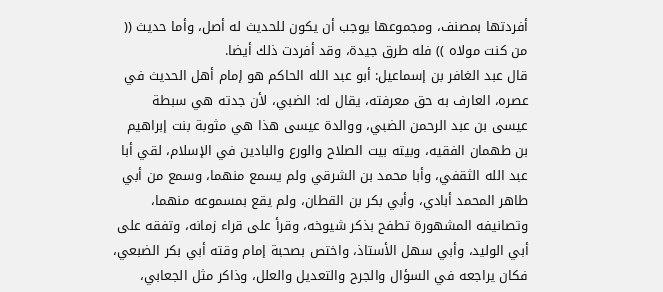أفردتها بمصنف، ومجموعها يوجب أن يكون للحديث له أصل، وأما حديث (( من كنت مولاه )) فله طرق جيدة، وقد أفردت ذلك أيضا.
قال عبد الغافر بن إسماعيل: أبو عبد الله الحاكم هو إمام أهل الحديث في عصره، العارف به حق معرفته، يقال له: الضبي، لأن جدته هي سبطة عيسى بن عبد الرحمن الضبي، ووالدة عيسى هذا هي مثوبة بنت إبراهيم بن طهمان الفقيه، وبيته بيت الصلاح والورع والبادين في الإسلام، لقي أبا عبد الله الثقفي، وأبا محمد بن الشرقي ولم يسمع منهما، وسمع من أبي طاهر المحمد أبادي، وأبي بكر بن القطان، ولم يقع بمسموعه منهما، وتصانيفه المشهورة تطفح بذكر شيوخه، وقرأ على قراء زمانه، وتفقه على أبي الوليد، وأبي سهل الأستاذ، واختص بصحبة إمام وقته أبي بكر الضبعي، فكان يراجعه في السؤال والجرح والتعديل والعلل، وذاكر مثل الجعابي،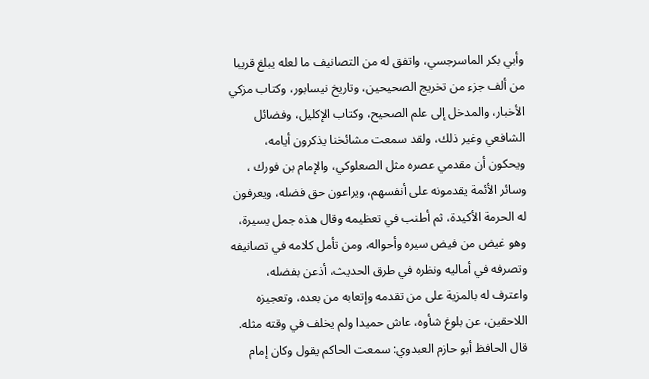وأبي بكر الماسرجسي، واتفق له من التصانيف ما لعله يبلغ قريبا من ألف جزء من تخريج الصحيحين، وتاريخ نيسابور، وكتاب مزكي الأخبار، والمدخل إلى علم الصحيح، وكتاب الإكليل، وفضائل الشافعي وغير ذلك، ولقد سمعت مشائخنا يذكرون أيامه، ويحكون أن مقدمي عصره مثل الصعلوكي، والإمام بن فورك ، وسائر الأئمة يقدمونه على أنفسهم، ويراعون حق فضله، ويعرفون له الحرمة الأكيدة، ثم أطنب في تعظيمه وقال هذه جمل يسيرة، وهو غيض من فيض سيره وأحواله، ومن تأمل كلامه في تصانيفه وتصرفه في أماليه ونظره في طرق الحديث، أذعن بفضله، واعترف له بالمزية على من تقدمه وإتعابه من بعده، وتعجيزه اللاحقين، عن بلوغ شأوه، عاش حميدا ولم يخلف في وقته مثله.
قال الحافظ أبو حازم العبدوي: سمعت الحاكم يقول وكان إمام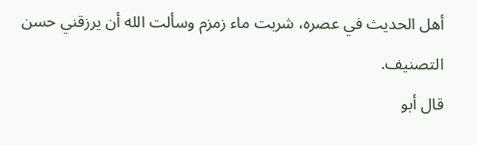أهل الحديث في عصره، شربت ماء زمزم وسألت الله أن يرزقني حسن التصنيف.
قال أبو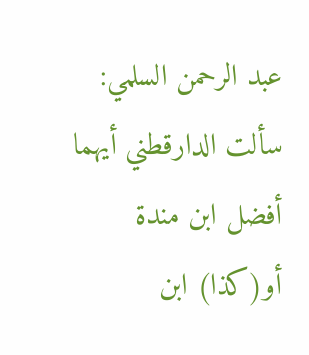عبد الرحمن السلمي: سألت الدارقطني أيهما أفضل ابن مندة أو(كذا) ابن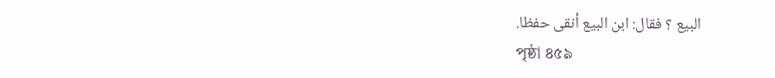البيع ؟ فقال: ابن البيع أنقى حفظا.
পৃষ্ঠা ৪৫৯